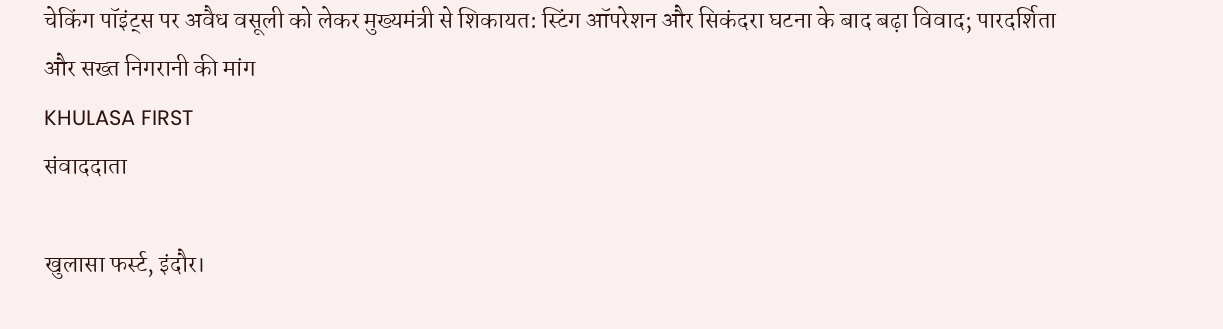चेकिंग पॉइंट्स पर अवैध वसूली को लेकर मुख्यमंत्री से शिकायत: स्टिंग ऑपरेशन और सिकंदरा घटना के बाद बढ़ा विवाद; पारदर्शिता और सख्त निगरानी की मांग
KHULASA FIRST
संवाददाता

खुलासा फर्स्ट, इंदौर।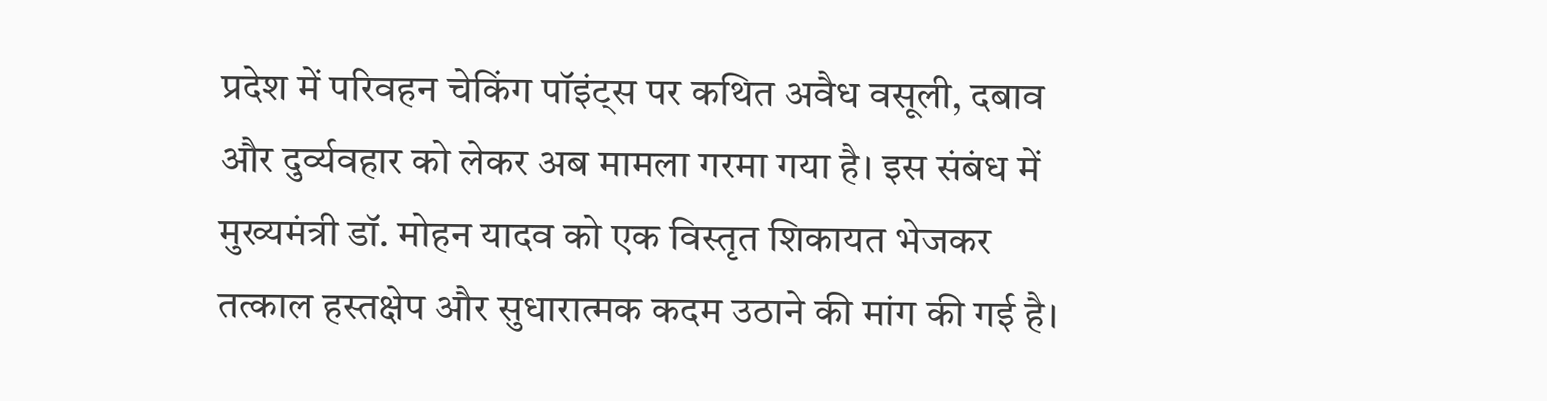प्रदेश में परिवहन चेकिंग पॉइंट्स पर कथित अवैध वसूली, दबाव और दुर्व्यवहार को लेकर अब मामला गरमा गया है। इस संबंध में मुख्यमंत्री डॉ. मोहन यादव को एक विस्तृत शिकायत भेजकर तत्काल हस्तक्षेप और सुधारात्मक कदम उठाने की मांग की गई है।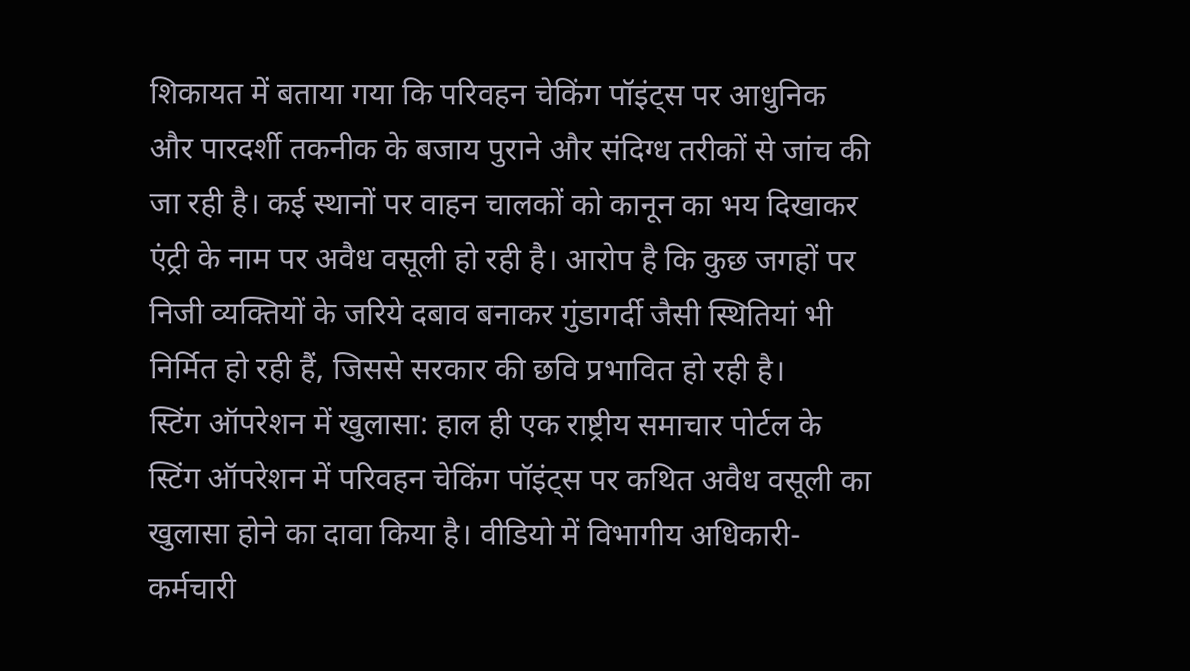शिकायत में बताया गया कि परिवहन चेकिंग पॉइंट्स पर आधुनिक और पारदर्शी तकनीक के बजाय पुराने और संदिग्ध तरीकों से जांच की जा रही है। कई स्थानों पर वाहन चालकों को कानून का भय दिखाकर एंट्री के नाम पर अवैध वसूली हो रही है। आरोप है कि कुछ जगहों पर निजी व्यक्तियों के जरिये दबाव बनाकर गुंडागर्दी जैसी स्थितियां भी निर्मित हो रही हैं, जिससे सरकार की छवि प्रभावित हो रही है।
स्टिंग ऑपरेशन में खुलासा: हाल ही एक राष्ट्रीय समाचार पोर्टल के स्टिंग ऑपरेशन में परिवहन चेकिंग पॉइंट्स पर कथित अवैध वसूली का खुलासा होने का दावा किया है। वीडियो में विभागीय अधिकारी-कर्मचारी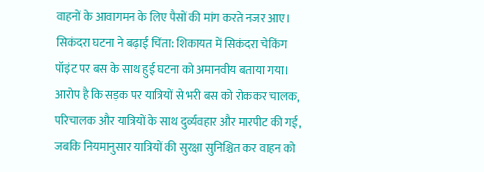वाहनों के आवागमन के लिए पैसों की मांग करते नजर आए।
सिकंदरा घटना ने बढ़ाई चिंता: शिकायत में सिकंदरा चेकिंग पॉइंट पर बस के साथ हुई घटना को अमानवीय बताया गया। आरोप है कि सड़क पर यात्रियों से भरी बस को रोककर चालक, परिचालक और यात्रियों के साथ दुर्व्यवहार और मारपीट की गई, जबकि नियमानुसार यात्रियों की सुरक्षा सुनिश्चित कर वाहन को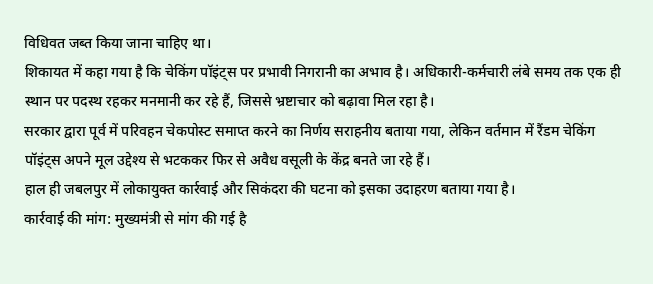विधिवत जब्त किया जाना चाहिए था।
शिकायत में कहा गया है कि चेकिंग पॉइंट्स पर प्रभावी निगरानी का अभाव है। अधिकारी-कर्मचारी लंबे समय तक एक ही स्थान पर पदस्थ रहकर मनमानी कर रहे हैं, जिससे भ्रष्टाचार को बढ़ावा मिल रहा है।
सरकार द्वारा पूर्व में परिवहन चेकपोस्ट समाप्त करने का निर्णय सराहनीय बताया गया, लेकिन वर्तमान में रैंडम चेकिंग पॉइंट्स अपने मूल उद्देश्य से भटककर फिर से अवैध वसूली के केंद्र बनते जा रहे हैं।
हाल ही जबलपुर में लोकायुक्त कार्रवाई और सिकंदरा की घटना को इसका उदाहरण बताया गया है।
कार्रवाई की मांग: मुख्यमंत्री से मांग की गई है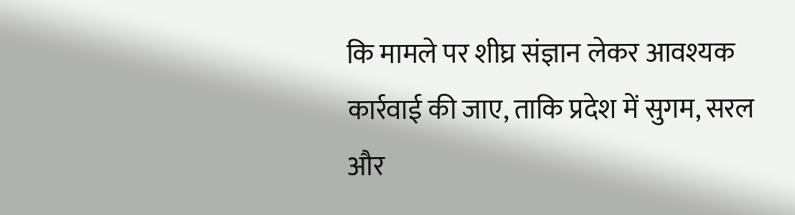कि मामले पर शीघ्र संज्ञान लेकर आवश्यक कार्रवाई की जाए, ताकि प्रदेश में सुगम, सरल और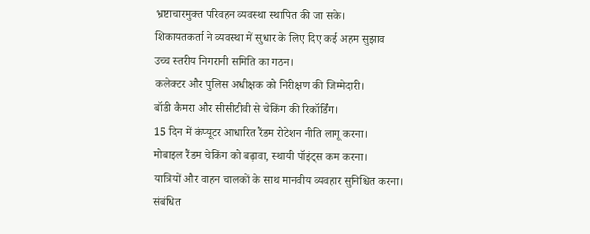भ्रष्टाचारमुक्त परिवहन व्यवस्था स्थापित की जा सके।
शिकायतकर्ता ने व्यवस्था में सुधार के लिए दिए कई अहम सुझाव
उच्च स्तरीय निगरानी समिति का गठन।
कलेक्टर और पुलिस अधीक्षक को निरीक्षण की जिम्मेदारी।
बॉडी कैमरा और सीसीटीवी से चेकिंग की रिकॉर्डिंग।
15 दिन में कंप्यूटर आधारित रैंडम रोटेशन नीति लागू करना।
मोबाइल रैंडम चेकिंग को बढ़ावा, स्थायी पॉइंट्स कम करना।
यात्रियों और वाहन चालकों के साथ मानवीय व्यवहार सुनिश्चित करना।
संबंधित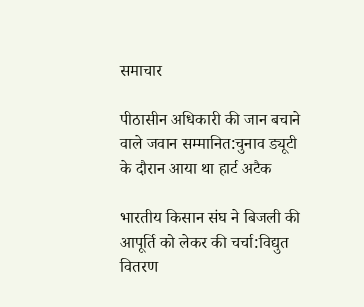समाचार

पीठासीन अधिकारी की जान बचाने वाले जवान सम्मानित:चुनाव ड्यूटी के दौरान आया था हार्ट अटैक

भारतीय किसान संघ ने बिजली की आपूर्ति को लेकर की चर्चा:विद्युत वितरण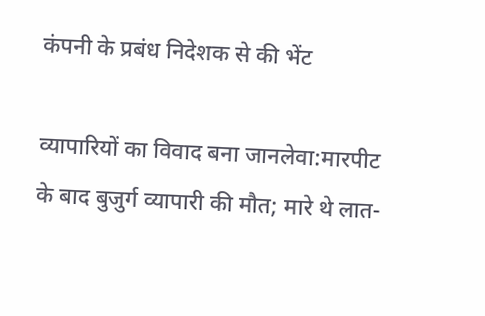कंपनी के प्रबंध निदेशक से की भेंट

व्यापारियों का विवाद बना जानलेवा:मारपीट के बाद बुजुर्ग व्यापारी की मौत; मारे थे लात-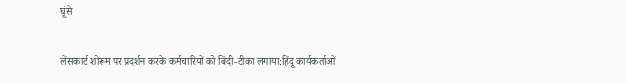घूंसे

लेंसकार्ट शोरूम पर प्रदर्शन करके कर्मचारियों को बिंदी-टीका लगाया:हिंदू कार्यकर्ताओं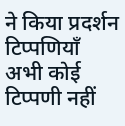ने किया प्रदर्शन
टिप्पणियाँ
अभी कोई टिप्पणी नहीं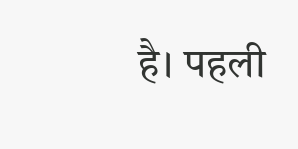है। पहली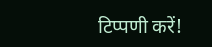टिप्पणी करें!